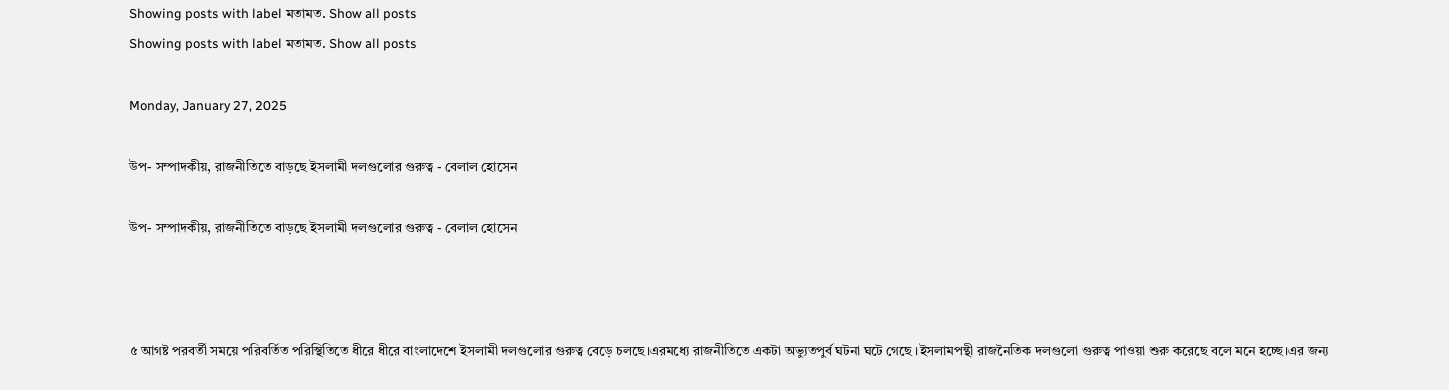Showing posts with label মতামত. Show all posts
Showing posts with label মতামত. Show all posts

Monday, January 27, 2025

উপ- সম্পাদকীয়, রাজনীতিতে বাড়ছে ইসলামী দলগুলোর গুরুত্ব - বেলাল হোসেন

উপ- সম্পাদকীয়, রাজনীতিতে বাড়ছে ইসলামী দলগুলোর গুরুত্ব - বেলাল হোসেন



৫ আগষ্ট পরবর্তী সময়ে পরিবর্তিত পরিস্থিতিতে ধীরে ধীরে বাংলাদেশে ইসলামী দলগুলোর গুরুত্ব বেড়ে চলছে।এরমধ্যে রাজনীতিতে একটা অভ্যুতপুর্ব ঘটনা ঘটে গেছে ।ইসলামপন্থী রাজনৈতিক দলগুলো গুরুত্ব পাওয়া শুরু করেছে বলে মনে হচ্ছে।এর জন্য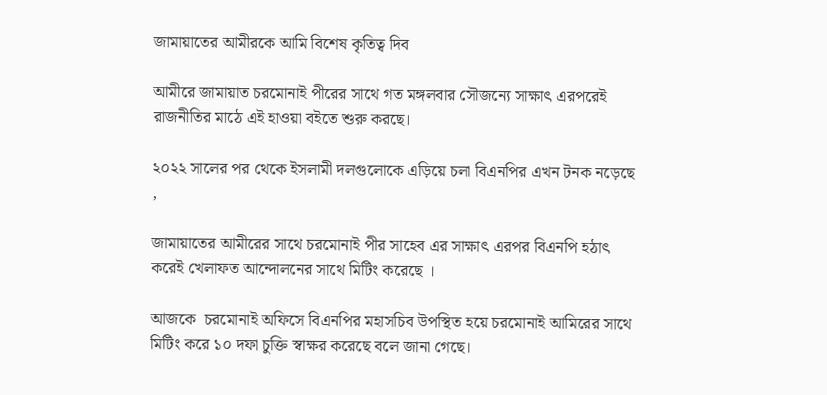জামায়াতের আমীরকে আমি বিশেষ কৃতিত্ব দিব

আমীরে জামায়াত চরমোনাই পীরের সাথে গত মঙ্গলবার সৌজন্যে সাক্ষাৎ এরপরেই রাজনীতির মাঠে এই হাওয়া বইতে শুরু করছে।

২০২২ সালের পর থেকে ইসলামী দলগুলোকে এড়িয়ে চলা বিএনপির এখন টনক নড়েছে ,

জামায়াতের আমীরের সাথে চরমোনাই পীর সাহেব এর সাক্ষাৎ এরপর বিএনপি হঠাৎ করেই খেলাফত আন্দোলনের সাথে মিটিং করেছে ।

আজকে  চরমোনাই অফিসে বিএনপির মহাসচিব উপস্থিত হয়ে চরমোনাই আমিরের সাথে মিটিং করে ১০ দফা চুক্তি স্বাক্ষর করেছে বলে জানা গেছে।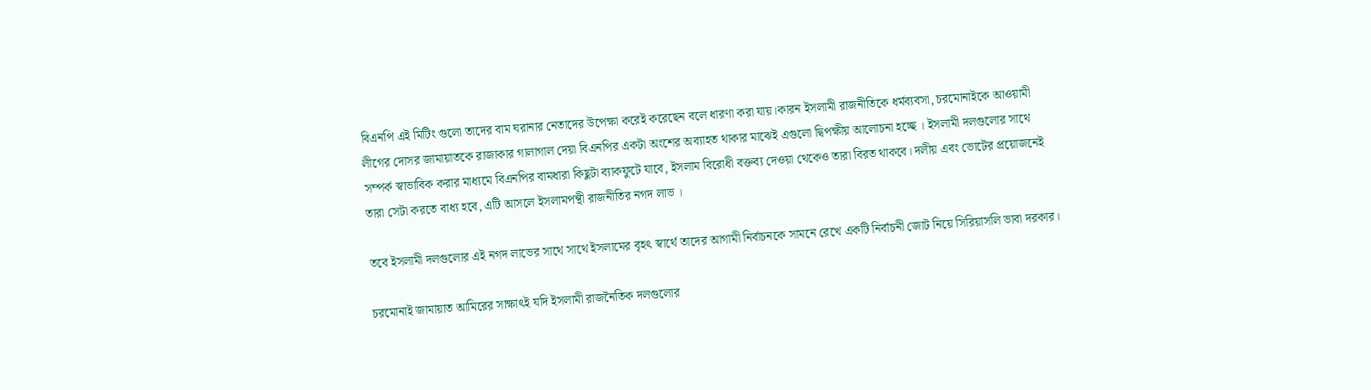বিএনপি এই মিটিং গুলো তাদের বাম ঘরানার নেতাদের উপেক্ষা করেই করেছেন বলে ধারণা করা যায়।কারন ইসলামী রাজনীতিকে ধর্মব্যবসা, চরমোনাইকে আওয়ামী লীগের দোসর জামায়াতকে রাজাকার গালাগাল দেয়া বিএনপির একটা অংশের অব্যাহত থাকার মাঝেই এগুলো দ্বিপক্ষীয় আলোচনা হচ্ছে । ইসলামী দলগুলোর সাথে সম্পর্ক স্বাভাবিক করার মাধ্যমে বিএনপির বামধারা কিছুটা ব্যাকফুটে যাবে, ইসলাম বিরোধী বক্তব্য দেওয়া থেকেও তারা বিরত থাকবে। দলীয় এবং ভোটের প্রয়োজনেই তারা সেটা করতে বাধ্য হবে, এটি আসলে ইসলামপন্থী রাজনীতির নগদ লাভ ।

তবে ইসলামী দলগুলোর এই নগদ লাভের সাথে সাথে ইসলামের বৃহৎ স্বার্থে তাদের আগামী নির্বাচনকে সামনে রেখে একটি নির্বাচনী জোট নিয়ে সিরিয়াসলি ভাবা দরকার।

চরমোনাই জামায়াত আমিরের সাক্ষাৎই যদি ইসলামী রাজনৈতিক দলগুলোর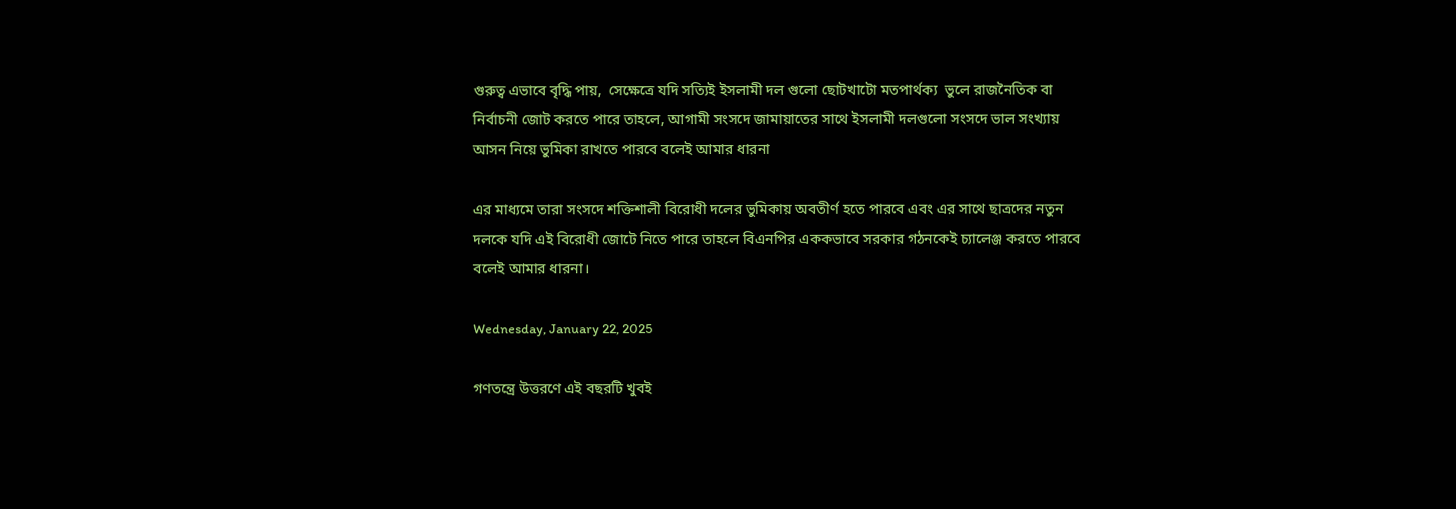গুরুত্ব এভাবে বৃদ্ধি পায়,  সেক্ষেত্রে যদি সত্যিই ইসলামী দল গুলো ছোটখাটো মতপার্থক্য  ভুলে রাজনৈতিক বা নির্বাচনী জোট করতে পারে তাহলে, আগামী সংসদে জামায়াতের সাথে ইসলামী দলগুলো সংসদে ভাল সংখ্যায় আসন নিয়ে ভুমিকা রাখতে পারবে বলেই আমার ধারনা

এর মাধ্যমে তারা সংসদে শক্তিশালী বিরোধী দলের ভুমিকায় অবতীর্ণ হতে পারবে এবং এর সাথে ছাত্রদের নতুন দলকে যদি এই বিরোধী জোটে নিতে পারে তাহলে বিএনপির এককভাবে সরকার গঠনকেই চ্যালেঞ্জ করতে পারবে বলেই আমার ধারনা।

Wednesday, January 22, 2025

গণতন্ত্রে উত্তরণে এই বছরটি খুবই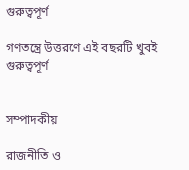গুরুত্বপূর্ণ

গণতন্ত্রে উত্তরণে এই বছরটি খুবই গুরুত্বপূর্ণ


সম্পাদকীয়

রাজনীতি ও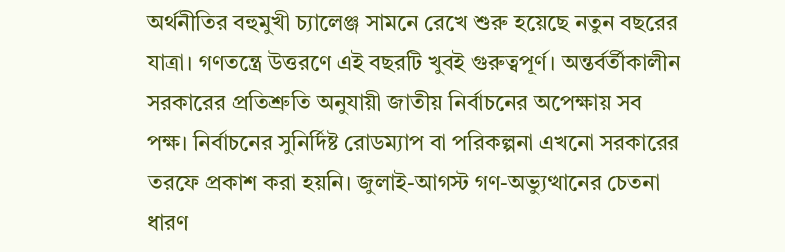অর্থনীতির বহুমুখী চ্যালেঞ্জ সামনে রেখে শুরু হয়েছে নতুন বছরের যাত্রা। গণতন্ত্রে উত্তরণে এই বছরটি খুবই গুরুত্বপূর্ণ। অন্তর্বর্তীকালীন সরকারের প্রতিশ্রুতি অনুযায়ী জাতীয় নির্বাচনের অপেক্ষায় সব পক্ষ। নির্বাচনের সুনির্দিষ্ট রোডম্যাপ বা পরিকল্পনা এখনো সরকারের তরফে প্রকাশ করা হয়নি। জুলাই-আগস্ট গণ-অভ্যুত্থানের চেতনা ধারণ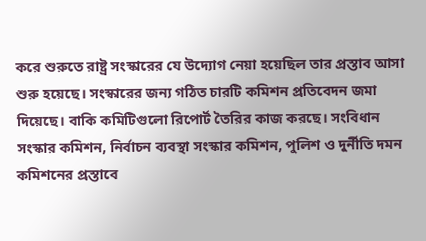করে শুরুতে রাষ্ট্র সংস্কারের যে উদ্যোগ নেয়া হয়েছিল তার প্রস্তাব আসা শুরু হয়েছে। সংস্কারের জন্য গঠিত চারটি কমিশন প্রতিবেদন জমা দিয়েছে। বাকি কমিটিগুলো রিপোর্ট তৈরির কাজ করছে। সংবিধান সংস্কার কমিশন, নির্বাচন ব্যবস্থা সংস্কার কমিশন, পুলিশ ও দুর্নীতি দমন কমিশনের প্রস্তাবে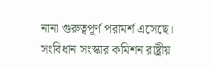নানা গুরুত্বপূর্ণ পরামর্শ এসেছে। সংবিধান সংস্কার কমিশন রাষ্ট্রীয়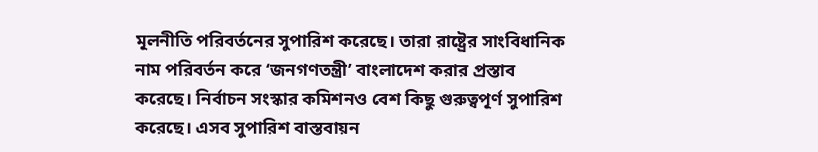মূলনীতি পরিবর্তনের সুপারিশ করেছে। তারা রাষ্ট্রের সাংবিধানিক নাম পরিবর্তন করে ‘জনগণতন্ত্রী’ বাংলাদেশ করার প্রস্তাব করেছে। নির্বাচন সংস্কার কমিশনও বেশ কিছু গুরুত্বপূর্ণ সুপারিশ করেছে। এসব সুপারিশ বাস্তবায়ন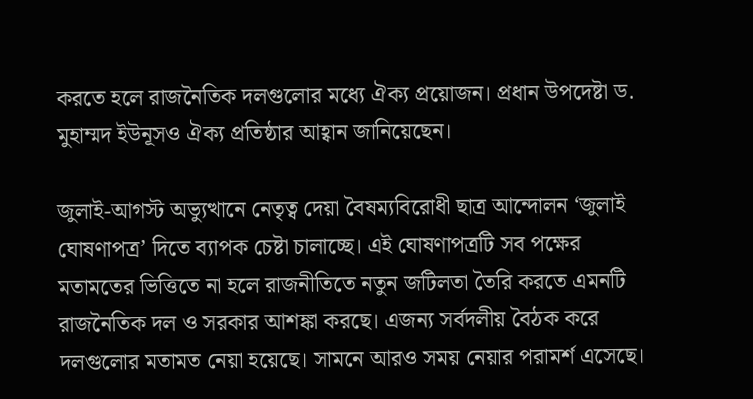করতে হলে রাজনৈতিক দলগুলোর মধ্যে ঐক্য প্রয়োজন। প্রধান উপদেষ্টা ড. মুহাম্মদ ইউনূসও ঐক্য প্রতিষ্ঠার আহ্বান জানিয়েছেন।

জুলাই-আগস্ট অভ্যুত্থানে নেতৃত্ব দেয়া বৈষম্যবিরোধী ছাত্র আন্দোলন ‘জুলাই ঘোষণাপত্র’ দিতে ব্যাপক চেষ্টা চালাচ্ছে। এই ঘোষণাপত্রটি সব পক্ষের মতামতের ভিত্তিতে না হলে রাজনীতিতে নতুন জটিলতা তৈরি করতে এমনটি রাজনৈতিক দল ও সরকার আশঙ্কা করছে। এজন্য সর্বদলীয় বৈঠক করে দলগুলোর মতামত নেয়া হয়েছে। সামনে আরও সময় নেয়ার পরামর্শ এসেছে।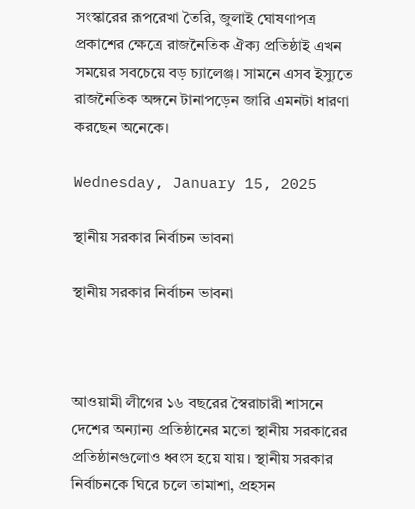সংস্কারের রূপরেখা তৈরি, জুলাই ঘোষণাপত্র প্রকাশের ক্ষেত্রে রাজনৈতিক ঐক্য প্রতিষ্ঠাই এখন সময়ের সবচেয়ে বড় চ্যালেঞ্জ। সামনে এসব ইস্যুতে রাজনৈতিক অঙ্গনে টানাপড়েন জারি এমনটা ধারণা করছেন অনেকে।

Wednesday, January 15, 2025

স্থানীয় সরকার নির্বাচন ভাবনা

স্থানীয় সরকার নির্বাচন ভাবনা



আওয়ামী লীগের ১৬ বছরের স্বৈরাচারী শাসনে দেশের অন্যান্য প্রতিষ্ঠানের মতো স্থানীয় সরকারের প্রতিষ্ঠানগুলোও ধ্বংস হয়ে যায়। স্থানীয় সরকার নির্বাচনকে ঘিরে চলে তামাশা, প্রহসন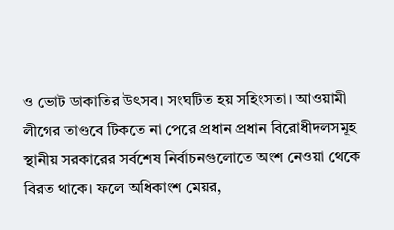ও ভোট ডাকাতির উৎসব। সংঘটিত হয় সহিংসতা। আওয়ামী লীগের তাণ্ডবে টিকতে না পেরে প্রধান প্রধান বিরোধীদলসমূহ স্থানীয় সরকারের সর্বশেষ নির্বাচনগুলোতে অংশ নেওয়া থেকে বিরত থাকে। ফলে অধিকাংশ মেয়র,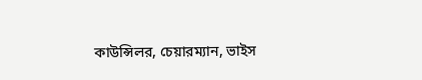কাউন্সিলর, চেয়ারম্যান, ভাইস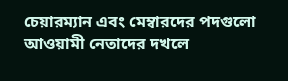চেয়ারম্যান এবং মেম্বারদের পদগুলো আওয়ামী নেতাদের দখলে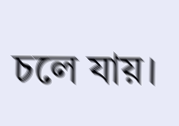চলে যায়।